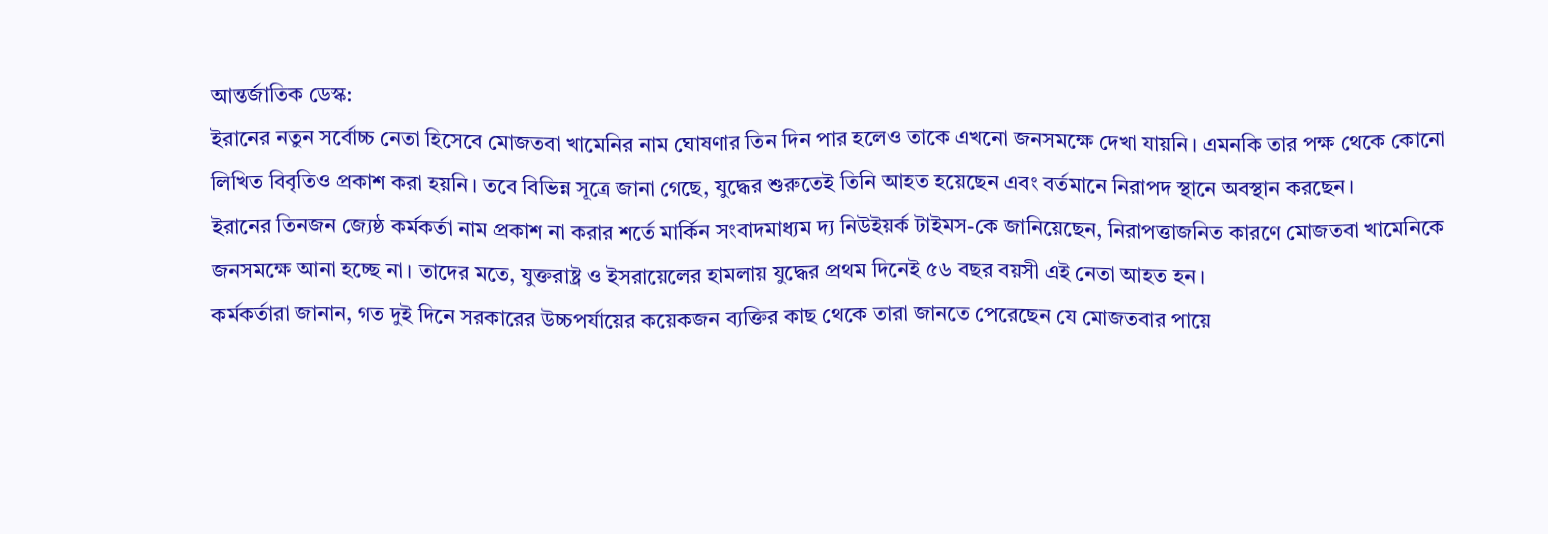আন্তর্জাতিক ডেস্ক:
ইরানের নতুন সর্বোচ্চ নেতা হিসেবে মোজতবা খামেনির নাম ঘোষণার তিন দিন পার হলেও তাকে এখনো জনসমক্ষে দেখা যায়নি। এমনকি তার পক্ষ থেকে কোনো লিখিত বিবৃতিও প্রকাশ করা হয়নি। তবে বিভিন্ন সূত্রে জানা গেছে, যুদ্ধের শুরুতেই তিনি আহত হয়েছেন এবং বর্তমানে নিরাপদ স্থানে অবস্থান করছেন।
ইরানের তিনজন জ্যেষ্ঠ কর্মকর্তা নাম প্রকাশ না করার শর্তে মার্কিন সংবাদমাধ্যম দ্য নিউইয়র্ক টাইমস-কে জানিয়েছেন, নিরাপত্তাজনিত কারণে মোজতবা খামেনিকে জনসমক্ষে আনা হচ্ছে না। তাদের মতে, যুক্তরাষ্ট্র ও ইসরায়েলের হামলায় যুদ্ধের প্রথম দিনেই ৫৬ বছর বয়সী এই নেতা আহত হন।
কর্মকর্তারা জানান, গত দুই দিনে সরকারের উচ্চপর্যায়ের কয়েকজন ব্যক্তির কাছ থেকে তারা জানতে পেরেছেন যে মোজতবার পায়ে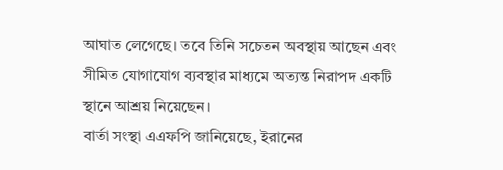আঘাত লেগেছে। তবে তিনি সচেতন অবস্থায় আছেন এবং সীমিত যোগাযোগ ব্যবস্থার মাধ্যমে অত্যন্ত নিরাপদ একটি স্থানে আশ্রয় নিয়েছেন।
বার্তা সংস্থা এএফপি জানিয়েছে, ইরানের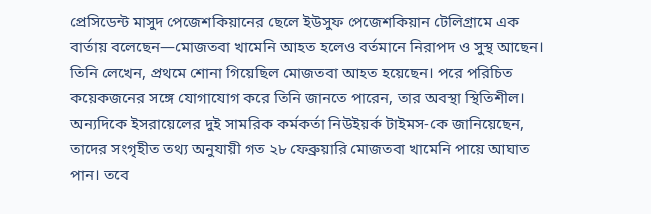প্রেসিডেন্ট মাসুদ পেজেশকিয়ানের ছেলে ইউসুফ পেজেশকিয়ান টেলিগ্রামে এক বার্তায় বলেছেন—মোজতবা খামেনি আহত হলেও বর্তমানে নিরাপদ ও সুস্থ আছেন। তিনি লেখেন, প্রথমে শোনা গিয়েছিল মোজতবা আহত হয়েছেন। পরে পরিচিত কয়েকজনের সঙ্গে যোগাযোগ করে তিনি জানতে পারেন, তার অবস্থা স্থিতিশীল।
অন্যদিকে ইসরায়েলের দুই সামরিক কর্মকর্তা নিউইয়র্ক টাইমস-কে জানিয়েছেন, তাদের সংগৃহীত তথ্য অনুযায়ী গত ২৮ ফেব্রুয়ারি মোজতবা খামেনি পায়ে আঘাত পান। তবে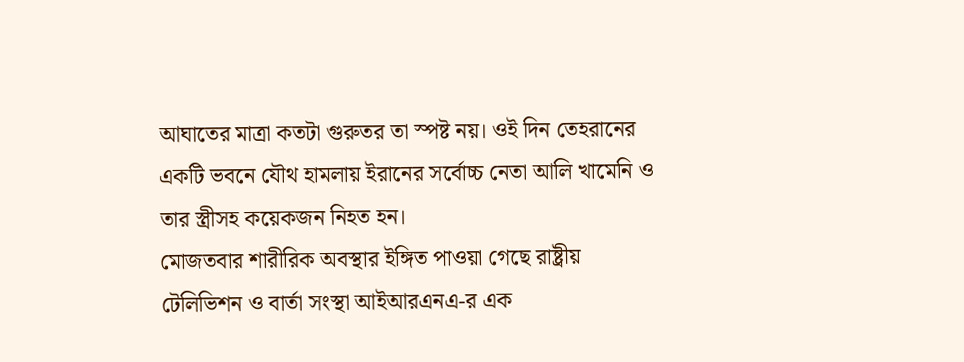আঘাতের মাত্রা কতটা গুরুতর তা স্পষ্ট নয়। ওই দিন তেহরানের একটি ভবনে যৌথ হামলায় ইরানের সর্বোচ্চ নেতা আলি খামেনি ও তার স্ত্রীসহ কয়েকজন নিহত হন।
মোজতবার শারীরিক অবস্থার ইঙ্গিত পাওয়া গেছে রাষ্ট্রীয় টেলিভিশন ও বার্তা সংস্থা আইআরএনএ-র এক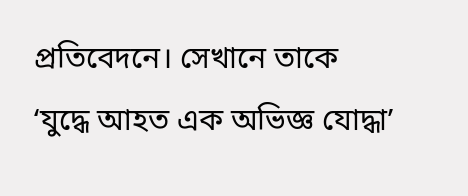প্রতিবেদনে। সেখানে তাকে ‘যুদ্ধে আহত এক অভিজ্ঞ যোদ্ধা’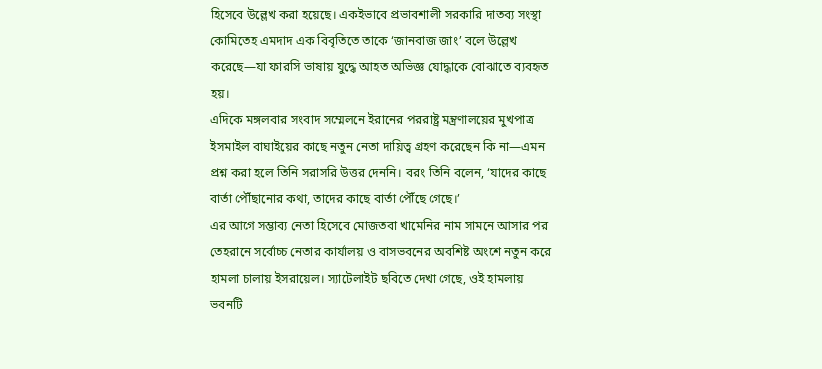হিসেবে উল্লেখ করা হয়েছে। একইভাবে প্রভাবশালী সরকারি দাতব্য সংস্থা কোমিতেহ এমদাদ এক বিবৃতিতে তাকে ‘জানবাজ জাং’ বলে উল্লেখ করেছে—যা ফারসি ভাষায় যুদ্ধে আহত অভিজ্ঞ যোদ্ধাকে বোঝাতে ব্যবহৃত হয়।
এদিকে মঙ্গলবার সংবাদ সম্মেলনে ইরানের পররাষ্ট্র মন্ত্রণালয়ের মুখপাত্র ইসমাইল বাঘাইয়ের কাছে নতুন নেতা দায়িত্ব গ্রহণ করেছেন কি না—এমন প্রশ্ন করা হলে তিনি সরাসরি উত্তর দেননি। বরং তিনি বলেন, ‘যাদের কাছে বার্তা পৌঁছানোর কথা, তাদের কাছে বার্তা পৌঁছে গেছে।’
এর আগে সম্ভাব্য নেতা হিসেবে মোজতবা খামেনির নাম সামনে আসার পর তেহরানে সর্বোচ্চ নেতার কার্যালয় ও বাসভবনের অবশিষ্ট অংশে নতুন করে হামলা চালায় ইসরায়েল। স্যাটেলাইট ছবিতে দেখা গেছে, ওই হামলায় ভবনটি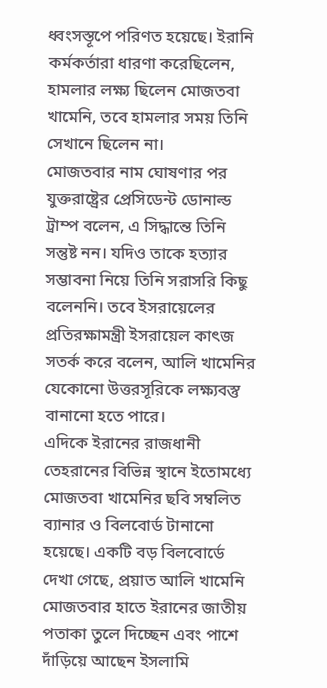ধ্বংসস্তূপে পরিণত হয়েছে। ইরানি কর্মকর্তারা ধারণা করেছিলেন, হামলার লক্ষ্য ছিলেন মোজতবা খামেনি, তবে হামলার সময় তিনি সেখানে ছিলেন না।
মোজতবার নাম ঘোষণার পর যুক্তরাষ্ট্রের প্রেসিডেন্ট ডোনাল্ড ট্রাম্প বলেন, এ সিদ্ধান্তে তিনি সন্তুষ্ট নন। যদিও তাকে হত্যার সম্ভাবনা নিয়ে তিনি সরাসরি কিছু বলেননি। তবে ইসরায়েলের প্রতিরক্ষামন্ত্রী ইসরায়েল কাৎজ সতর্ক করে বলেন, আলি খামেনির যেকোনো উত্তরসূরিকে লক্ষ্যবস্তু বানানো হতে পারে।
এদিকে ইরানের রাজধানী তেহরানের বিভিন্ন স্থানে ইতোমধ্যে মোজতবা খামেনির ছবি সম্বলিত ব্যানার ও বিলবোর্ড টানানো হয়েছে। একটি বড় বিলবোর্ডে দেখা গেছে, প্রয়াত আলি খামেনি মোজতবার হাতে ইরানের জাতীয় পতাকা তুলে দিচ্ছেন এবং পাশে দাঁড়িয়ে আছেন ইসলামি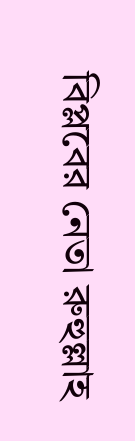বিপ্লবের নেতা রুহুল্লাহ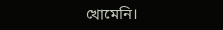খোমেনি।